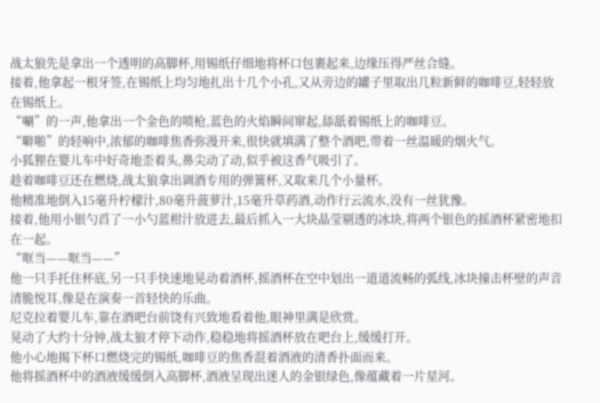战太狼先是拿出一个透明的高脚杯,用锡纸仔细地将杯口包裹起来,边缘压得严丝合缝。
接着,他拿起一根牙签,在锡纸上均匀地扎出十几个小孔,又从旁边的罐子里取出几粒新鲜的咖啡豆,轻轻放在锡纸上。
“唰”的一声,他拿出一个金色的喷枪,蓝色的火焰瞬间窜起,舔舐着锡纸上的咖啡豆。
“噼啪”的轻响中,浓郁的咖啡焦香弥漫开来,很快就填满了整个酒吧,带着一丝温暖的烟火气。
小狐狸在婴儿车中好奇地歪着头,鼻尖动了动,似乎被这香气吸引了。
趁着咖啡豆还在燃烧,战太狼拿出调酒专用的弹簧杯,又取来几个小量杯。
他精准地倒入15毫升柠檬汁,80毫升菠萝汁,15毫升草药酒,动作行云流水,没有一丝犹豫。
接着,他用小银勺舀了一小勺蓝柑汁放进去,最后抓入一大块晶莹剔透的冰块,将两个银色的摇酒杯紧密地扣在一起。
“哐当——哐当——”
他一只手托住杯底,另一只手快速地晃动着酒杯,摇酒杯在空中划出一道道流畅的弧线,冰块撞击杯壁的声音清脆悦耳,像是在演奏一首轻快的乐曲。
尼克拉着婴儿车,靠在酒吧台前饶有兴致地看着他,眼神里满是欣赏。
晃动了大约十分钟,战太狼才停下动作,稳稳地将摇酒杯放在吧台上,缓缓打开。
他小心地揭下杯口燃烧完的锡纸,咖啡豆的焦香混着酒液的清香扑面而来。
他将摇酒杯中的酒液缓缓倒入高脚杯,酒液呈现出迷人的金银绿色,像蕴藏着一片星河。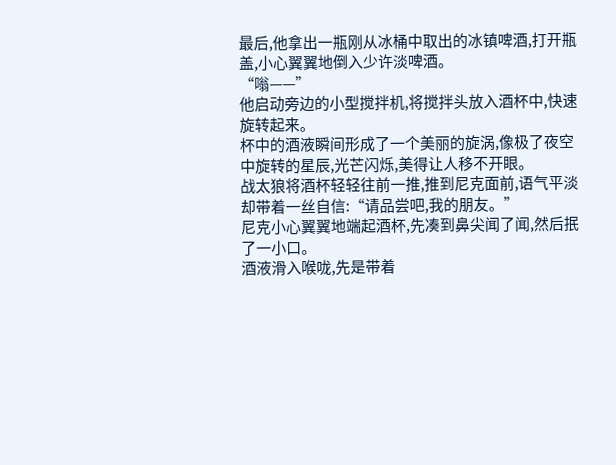最后,他拿出一瓶刚从冰桶中取出的冰镇啤酒,打开瓶盖,小心翼翼地倒入少许淡啤酒。
“嗡——”
他启动旁边的小型搅拌机,将搅拌头放入酒杯中,快速旋转起来。
杯中的酒液瞬间形成了一个美丽的旋涡,像极了夜空中旋转的星辰,光芒闪烁,美得让人移不开眼。
战太狼将酒杯轻轻往前一推,推到尼克面前,语气平淡却带着一丝自信:“请品尝吧,我的朋友。”
尼克小心翼翼地端起酒杯,先凑到鼻尖闻了闻,然后抿了一小口。
酒液滑入喉咙,先是带着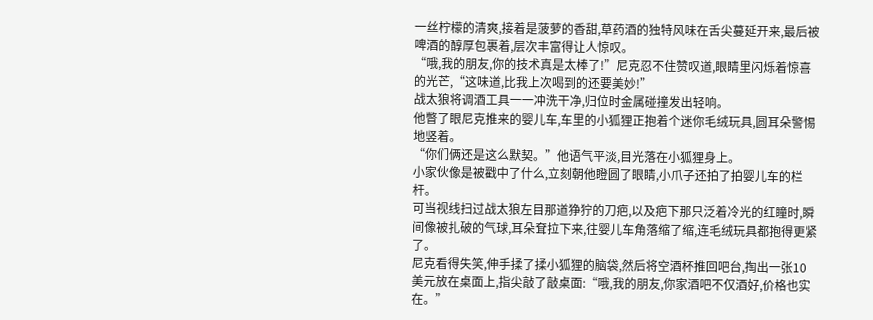一丝柠檬的清爽,接着是菠萝的香甜,草药酒的独特风味在舌尖蔓延开来,最后被啤酒的醇厚包裹着,层次丰富得让人惊叹。
“哦,我的朋友,你的技术真是太棒了!”尼克忍不住赞叹道,眼睛里闪烁着惊喜的光芒,“这味道,比我上次喝到的还要美妙!”
战太狼将调酒工具一一冲洗干净,归位时金属碰撞发出轻响。
他瞥了眼尼克推来的婴儿车,车里的小狐狸正抱着个迷你毛绒玩具,圆耳朵警惕地竖着。
“你们俩还是这么默契。”他语气平淡,目光落在小狐狸身上。
小家伙像是被戳中了什么,立刻朝他瞪圆了眼睛,小爪子还拍了拍婴儿车的栏杆。
可当视线扫过战太狼左目那道狰狞的刀疤,以及疤下那只泛着冷光的红瞳时,瞬间像被扎破的气球,耳朵耷拉下来,往婴儿车角落缩了缩,连毛绒玩具都抱得更紧了。
尼克看得失笑,伸手揉了揉小狐狸的脑袋,然后将空酒杯推回吧台,掏出一张10美元放在桌面上,指尖敲了敲桌面:“哦,我的朋友,你家酒吧不仅酒好,价格也实在。”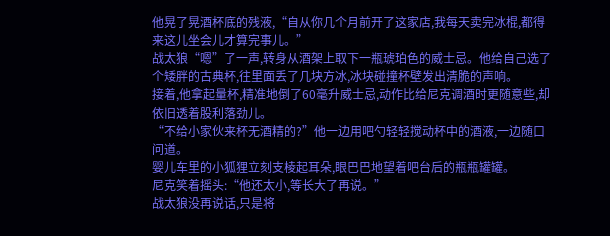他晃了晃酒杯底的残液,“自从你几个月前开了这家店,我每天卖完冰棍,都得来这儿坐会儿才算完事儿。”
战太狼“嗯”了一声,转身从酒架上取下一瓶琥珀色的威士忌。他给自己选了个矮胖的古典杯,往里面丢了几块方冰,冰块碰撞杯壁发出清脆的声响。
接着,他拿起量杯,精准地倒了60毫升威士忌,动作比给尼克调酒时更随意些,却依旧透着股利落劲儿。
“不给小家伙来杯无酒精的?”他一边用吧勺轻轻搅动杯中的酒液,一边随口问道。
婴儿车里的小狐狸立刻支棱起耳朵,眼巴巴地望着吧台后的瓶瓶罐罐。
尼克笑着摇头:“他还太小,等长大了再说。”
战太狼没再说话,只是将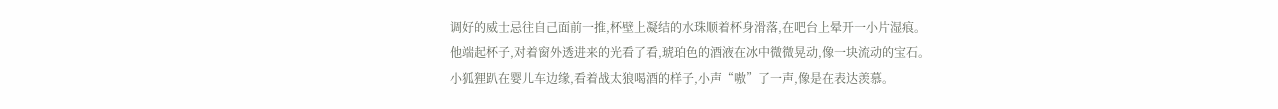调好的威士忌往自己面前一推,杯壁上凝结的水珠顺着杯身滑落,在吧台上晕开一小片湿痕。
他端起杯子,对着窗外透进来的光看了看,琥珀色的酒液在冰中微微晃动,像一块流动的宝石。
小狐狸趴在婴儿车边缘,看着战太狼喝酒的样子,小声“嗷”了一声,像是在表达羡慕。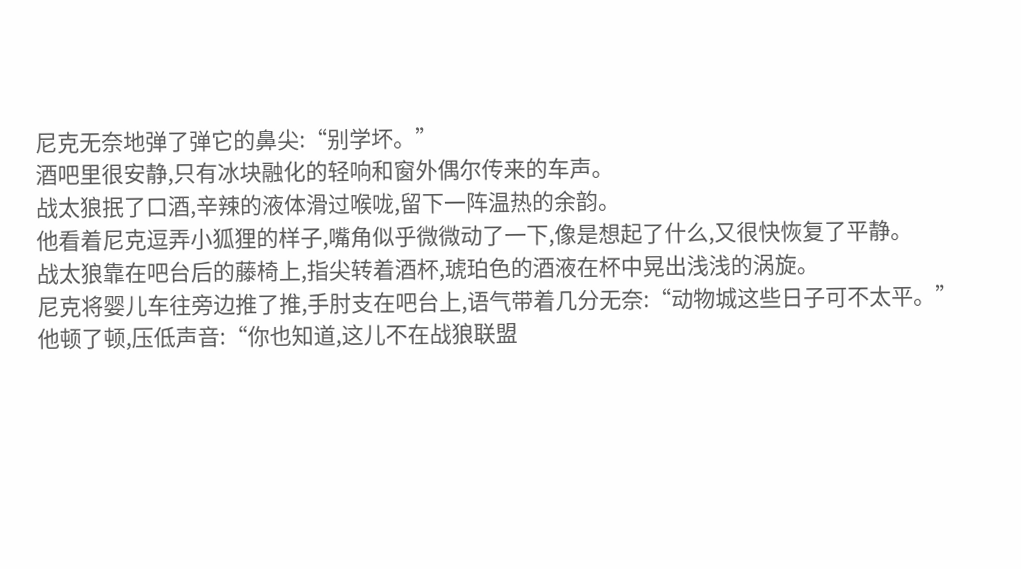尼克无奈地弹了弹它的鼻尖:“别学坏。”
酒吧里很安静,只有冰块融化的轻响和窗外偶尔传来的车声。
战太狼抿了口酒,辛辣的液体滑过喉咙,留下一阵温热的余韵。
他看着尼克逗弄小狐狸的样子,嘴角似乎微微动了一下,像是想起了什么,又很快恢复了平静。
战太狼靠在吧台后的藤椅上,指尖转着酒杯,琥珀色的酒液在杯中晃出浅浅的涡旋。
尼克将婴儿车往旁边推了推,手肘支在吧台上,语气带着几分无奈:“动物城这些日子可不太平。”
他顿了顿,压低声音:“你也知道,这儿不在战狼联盟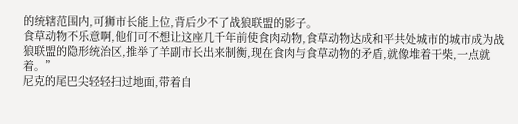的统辖范围内,可狮市长能上位,背后少不了战狼联盟的影子。
食草动物不乐意啊,他们可不想让这座几千年前使食肉动物,食草动物达成和平共处城市的城市成为战狼联盟的隐形统治区,推举了羊副市长出来制衡,现在食肉与食草动物的矛盾,就像堆着干柴,一点就着。”
尼克的尾巴尖轻轻扫过地面,带着自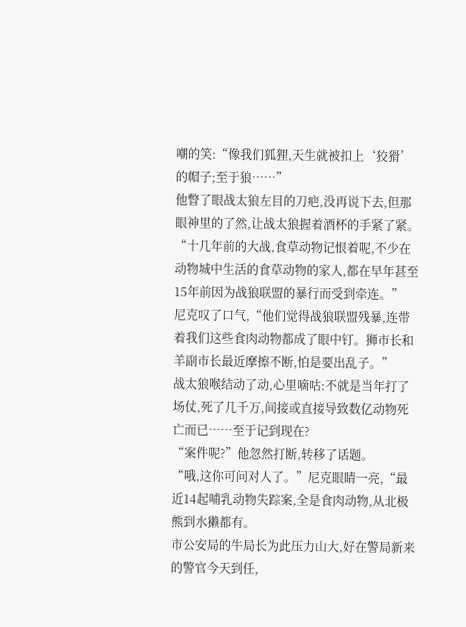嘲的笑:“像我们狐狸,天生就被扣上‘狡猾’的帽子;至于狼……”
他瞥了眼战太狼左目的刀疤,没再说下去,但那眼神里的了然,让战太狼握着酒杯的手紧了紧。
“十几年前的大战,食草动物记恨着呢,不少在动物城中生活的食草动物的家人,都在早年甚至15年前因为战狼联盟的暴行而受到牵连。”
尼克叹了口气,“他们觉得战狼联盟残暴,连带着我们这些食肉动物都成了眼中钉。狮市长和羊副市长最近摩擦不断,怕是要出乱子。”
战太狼喉结动了动,心里嘀咕:不就是当年打了场仗,死了几千万,间接或直接导致数亿动物死亡而已……至于记到现在?
“案件呢?”他忽然打断,转移了话题。
“哦,这你可问对人了。”尼克眼睛一亮,“最近14起哺乳动物失踪案,全是食肉动物,从北极熊到水獭都有。
市公安局的牛局长为此压力山大,好在警局新来的警官今天到任,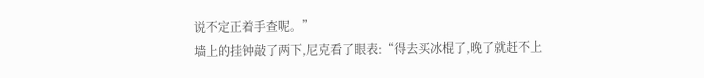说不定正着手查呢。”
墙上的挂钟敲了两下,尼克看了眼表:“得去买冰棍了,晚了就赶不上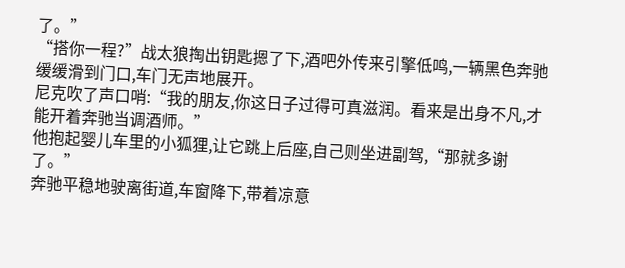了。”
“搭你一程?”战太狼掏出钥匙摁了下,酒吧外传来引擎低鸣,一辆黑色奔驰缓缓滑到门口,车门无声地展开。
尼克吹了声口哨:“我的朋友,你这日子过得可真滋润。看来是出身不凡,才能开着奔驰当调酒师。”
他抱起婴儿车里的小狐狸,让它跳上后座,自己则坐进副驾,“那就多谢了。”
奔驰平稳地驶离街道,车窗降下,带着凉意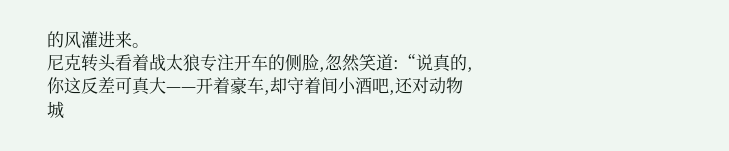的风灌进来。
尼克转头看着战太狼专注开车的侧脸,忽然笑道:“说真的,你这反差可真大——开着豪车,却守着间小酒吧,还对动物城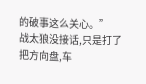的破事这么关心。”
战太狼没接话,只是打了把方向盘,车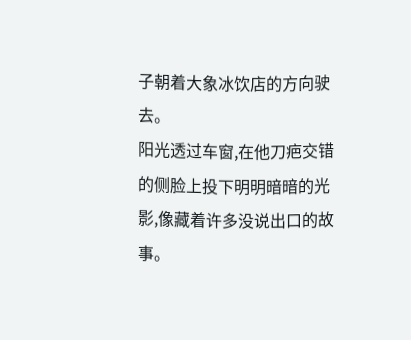子朝着大象冰饮店的方向驶去。
阳光透过车窗,在他刀疤交错的侧脸上投下明明暗暗的光影,像藏着许多没说出口的故事。